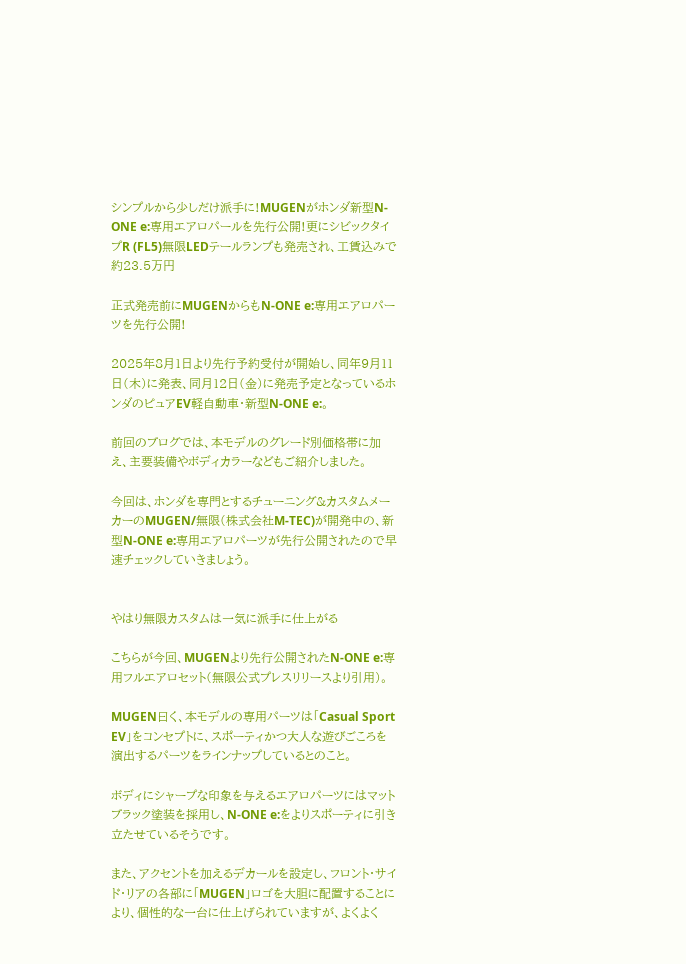シンプルから少しだけ派手に!MUGENがホンダ新型N-ONE e:専用エアロパールを先行公開!更にシビックタイプR (FL5)無限LEDテールランプも発売され、工賃込みで約23.5万円

正式発売前にMUGENからもN-ONE e:専用エアロパーツを先行公開!

2025年8月1日より先行予約受付が開始し、同年9月11日(木)に発表、同月12日(金)に発売予定となっているホンダのピュアEV軽自動車・新型N-ONE e:。

前回のブログでは、本モデルのグレード別価格帯に加え、主要装備やボディカラーなどもご紹介しました。

今回は、ホンダを専門とするチューニング&カスタムメーカーのMUGEN/無限(株式会社M-TEC)が開発中の、新型N-ONE e:専用エアロパーツが先行公開されたので早速チェックしていきましょう。


やはり無限カスタムは一気に派手に仕上がる

こちらが今回、MUGENより先行公開されたN-ONE e:専用フルエアロセット(無限公式プレスリリースより引用)。

MUGEN曰く、本モデルの専用パーツは「Casual Sport EV」をコンセプトに、スポーティかつ大人な遊びごころを演出するパーツをラインナップしているとのこと。

ボディにシャープな印象を与えるエアロパーツにはマットブラック塗装を採用し、N-ONE e:をよりスポーティに引き立たせているそうです。

また、アクセントを加えるデカールを設定し、フロント・サイド・リアの各部に「MUGEN」ロゴを大胆に配置することにより、個性的な一台に仕上げられていますが、よくよく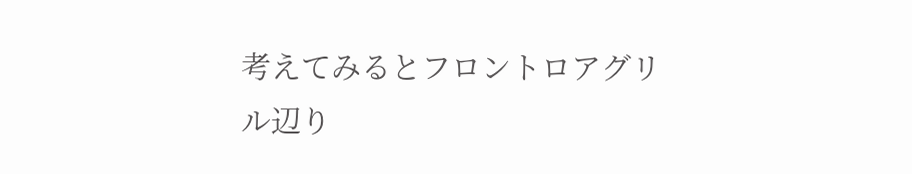考えてみるとフロントロアグリル辺り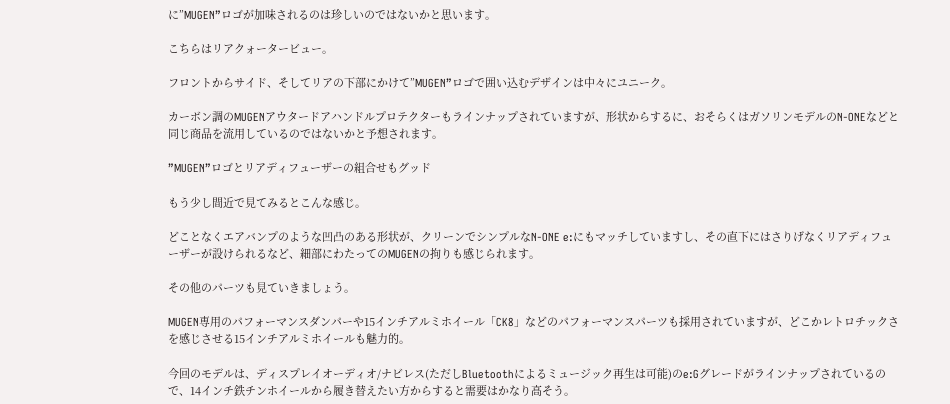に”MUGEN”ロゴが加味されるのは珍しいのではないかと思います。

こちらはリアクォータービュー。

フロントからサイド、そしてリアの下部にかけて”MUGEN”ロゴで囲い込むデザインは中々にユニーク。

カーボン調のMUGENアウタードアハンドルプロテクターもラインナップされていますが、形状からするに、おそらくはガソリンモデルのN-ONEなどと同じ商品を流用しているのではないかと予想されます。

”MUGEN”ロゴとリアディフューザーの組合せもグッド

もう少し間近で見てみるとこんな感じ。

どことなくエアバンプのような凹凸のある形状が、クリーンでシンプルなN-ONE e:にもマッチしていますし、その直下にはさりげなくリアディフューザーが設けられるなど、細部にわたってのMUGENの拘りも感じられます。

その他のパーツも見ていきましょう。

MUGEN専用のパフォーマンスダンパーや15インチアルミホイール「CK8」などのパフォーマンスパーツも採用されていますが、どこかレトロチックさを感じさせる15インチアルミホイールも魅力的。

今回のモデルは、ディスプレイオーディオ/ナビレス(ただしBluetoothによるミュージック再生は可能)のe:Gグレードがラインナップされているので、14インチ鉄チンホイールから履き替えたい方からすると需要はかなり高そう。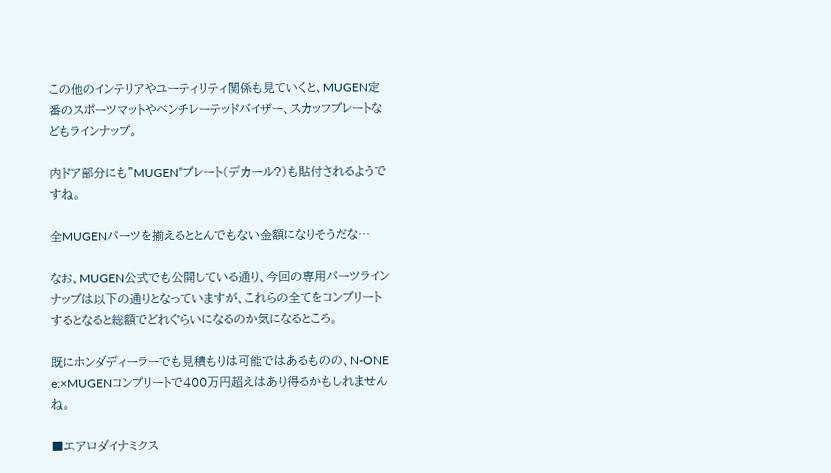この他のインテリアやユーティリティ関係も見ていくと、MUGEN定番のスポーツマットやベンチレーテッドバイザー、スカッフプレートなどもラインナップ。

内ドア部分にも”MUGEN”プレート(デカール?)も貼付されるようですね。

全MUGENパーツを揃えるととんでもない金額になりそうだな…

なお、MUGEN公式でも公開している通り、今回の専用パーツラインナップは以下の通りとなっていますが、これらの全てをコンプリートするとなると総額でどれぐらいになるのか気になるところ。

既にホンダディーラーでも見積もりは可能ではあるものの、N-ONE e:×MUGENコンプリートで400万円超えはあり得るかもしれませんね。

■エアロダイナミクス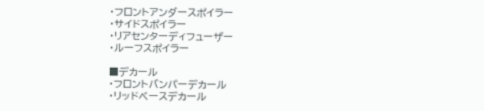・フロントアンダースポイラー
・サイドスポイラー
・リアセンターディフューザー
・ルーフスポイラー

■デカール
・フロントバンパーデカール
・リッドベースデカール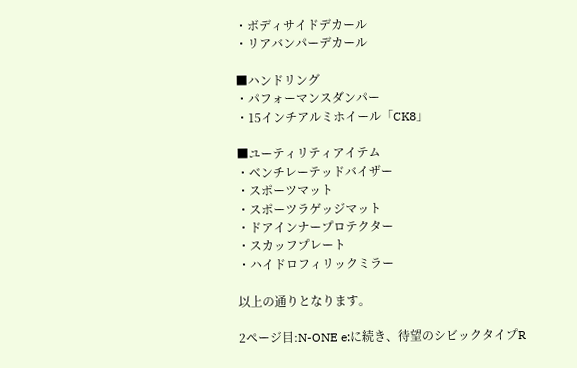・ボディサイドデカール
・リアバンパーデカール

■ハンドリング
・パフォーマンスダンパー
・15インチアルミホイール「CK8」

■ユーティリティアイテム
・ベンチレーテッドバイザー
・スポーツマット
・スポーツラゲッジマット
・ドアインナープロテクター
・スカッフプレート
・ハイドロフィリックミラー

以上の通りとなります。

2ページ目:N-ONE e:に続き、待望のシビックタイプR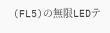(FL5)の無限LEDテ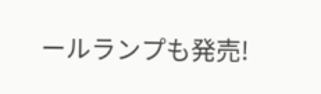ールランプも発売!